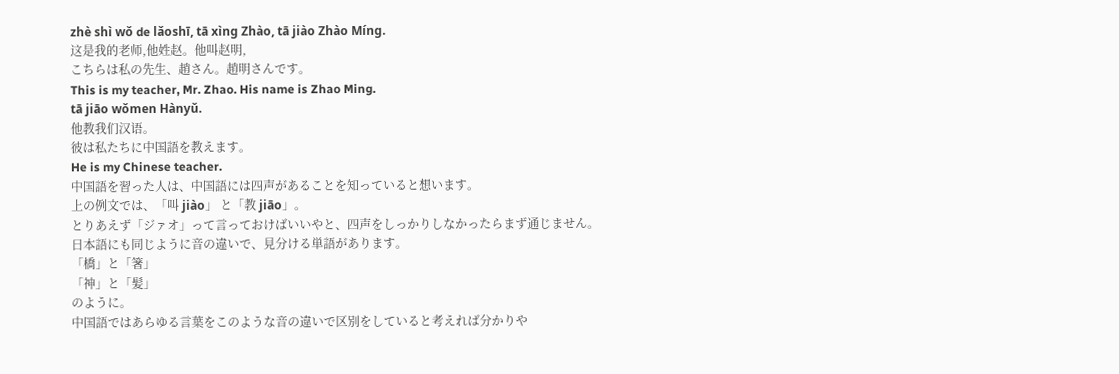zhè shì wǒ de lǎoshī, tā xìng Zhào, tā jiào Zhào Míng.
这是我的老师,他姓赵。他叫赵明,
こちらは私の先生、趙さん。趙明さんです。
This is my teacher, Mr. Zhao. His name is Zhao Ming.
tā jiāo wǒmen Hànyǔ.
他教我们汉语。
彼は私たちに中国語を教えます。
He is my Chinese teacher.
中国語を習った人は、中国語には四声があることを知っていると想います。
上の例文では、「叫 jiào」 と「教 jiāo」。
とりあえず「ジァオ」って言っておけばいいやと、四声をしっかりしなかったらまず通じません。
日本語にも同じように音の違いで、見分ける単語があります。
「橋」と「箸」
「神」と「髪」
のように。
中国語ではあらゆる言葉をこのような音の違いで区別をしていると考えれば分かりや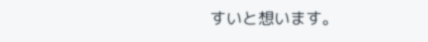すいと想います。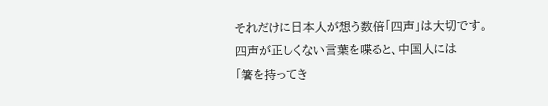それだけに日本人が想う数倍「四声」は大切です。
四声が正しくない言葉を喋ると、中国人には
「箸を持ってき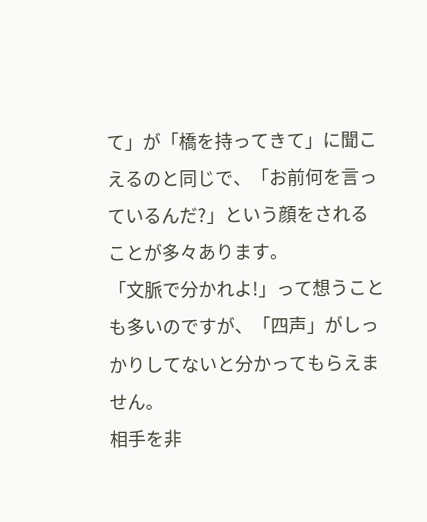て」が「橋を持ってきて」に聞こえるのと同じで、「お前何を言っているんだ?」という顔をされることが多々あります。
「文脈で分かれよ!」って想うことも多いのですが、「四声」がしっかりしてないと分かってもらえません。
相手を非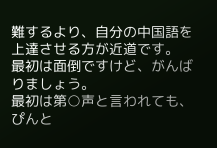難するより、自分の中国語を上達させる方が近道です。
最初は面倒ですけど、がんばりましょう。
最初は第○声と言われても、ぴんと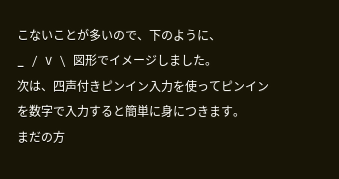こないことが多いので、下のように、
_ / V \ 図形でイメージしました。
次は、四声付きピンイン入力を使ってピンインを数字で入力すると簡単に身につきます。
まだの方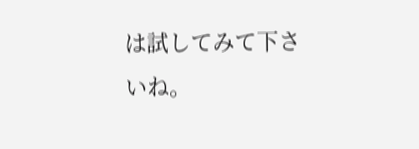は試してみて下さいね。